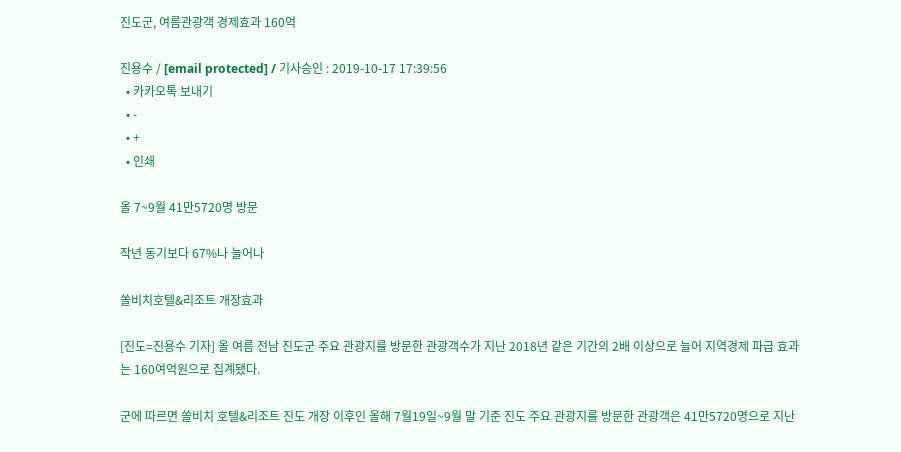진도군, 여름관광객 경제효과 160억

진용수 / [email protected] / 기사승인 : 2019-10-17 17:39:56
  • 카카오톡 보내기
  • -
  • +
  • 인쇄

올 7~9월 41만5720명 방문

작년 동기보다 67%나 늘어나

쏠비치호텔&리조트 개장효과

[진도=진용수 기자] 올 여름 전남 진도군 주요 관광지를 방문한 관광객수가 지난 2018년 같은 기간의 2배 이상으로 늘어 지역경제 파급 효과는 160여억원으로 집계됐다.

군에 따르면 쏠비치 호텔&리조트 진도 개장 이후인 올해 7월19일~9월 말 기준 진도 주요 관광지를 방문한 관광객은 41만5720명으로 지난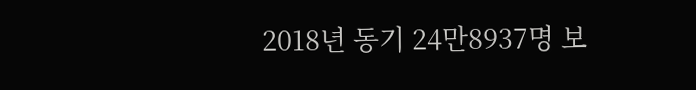2018년 동기 24만8937명 보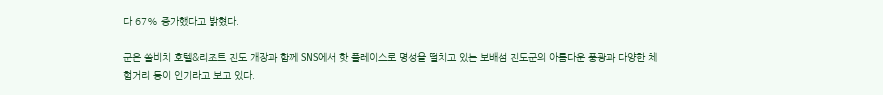다 67% 증가했다고 밝혔다.

군은 쏠비치 호텔&리조트 진도 개장과 함께 SNS에서 핫 플레이스로 명성을 떨치고 있는 보배섬 진도군의 아름다운 풍광과 다양한 체험거리 등이 인기라고 보고 있다.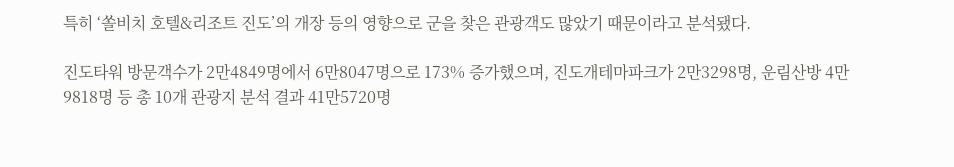특히 ‘쏠비치 호텔&리조트 진도’의 개장 등의 영향으로 군을 찾은 관광객도 많았기 때문이라고 분석됐다.

진도타워 방문객수가 2만4849명에서 6만8047명으로 173% 증가했으며, 진도개테마파크가 2만3298명, 운림산방 4만9818명 등 총 10개 관광지 분석 결과 41만5720명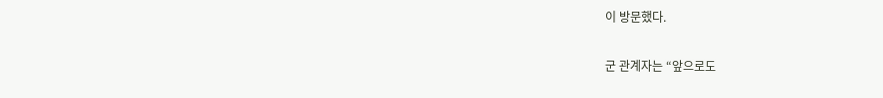이 방문했다.

군 관계자는 “앞으로도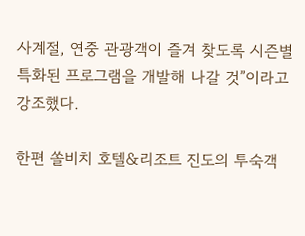사계절, 연중 관광객이 즐겨 찾도록 시즌별 특화된 프로그램을 개발해 나갈 것”이라고 강조했다.

한편 쏠비치 호텔&리조트 진도의 투숙객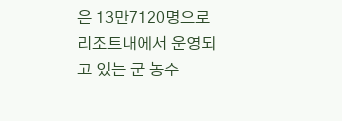은 13만7120명으로 리조트내에서 운영되고 있는 군 농수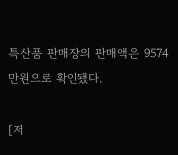특산품 판매장의 판매액은 9574만원으로 확인됐다.

[저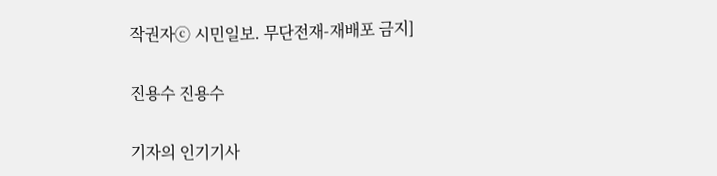작권자ⓒ 시민일보. 무단전재-재배포 금지]

진용수 진용수

기자의 인기기사